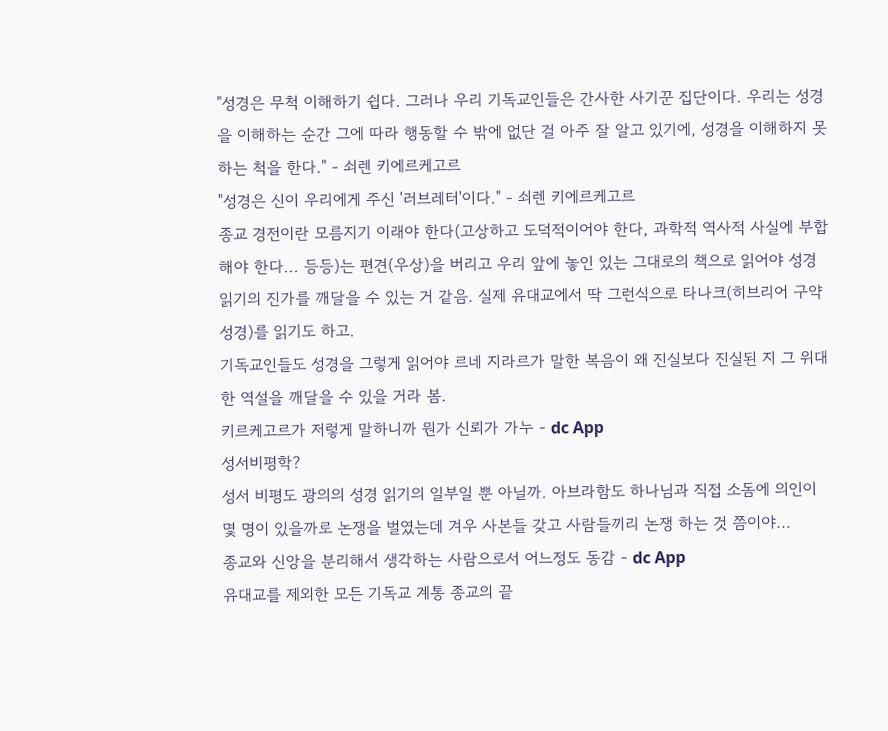"성경은 무척 이해하기 쉽다. 그러나 우리 기독교인들은 간사한 사기꾼 집단이다. 우리는 성경을 이해하는 순간 그에 따라 행동할 수 밖에 없단 걸 아주 잘 알고 있기에, 성경을 이해하지 못하는 척을 한다." - 쇠렌 키에르케고르
"성경은 신이 우리에게 주신 '러브레터'이다." - 쇠렌 키에르케고르
종교 경전이란 모름지기 이래야 한다(고상하고 도덕적이어야 한다, 과학적 역사적 사실에 부합해야 한다... 등등)는 편견(우상)을 버리고 우리 앞에 놓인 있는 그대로의 책으로 읽어야 성경 읽기의 진가를 깨달을 수 있는 거 같음. 실제 유대교에서 딱 그런식으로 타나크(히브리어 구약성경)를 읽기도 하고.
기독교인들도 성경을 그렇게 읽어야 르네 지라르가 말한 복음이 왜 진실보다 진실된 지 그 위대한 역설을 깨달을 수 있을 거라 봄.
키르케고르가 저렇게 말하니까 뭔가 신뢰가 가누 - dc App
성서비평학?
성서 비평도 광의의 성경 읽기의 일부일 뿐 아닐까. 아브라함도 하나님과 직접 소돔에 의인이 몇 명이 있을까로 논쟁을 벌였는데 겨우 사본들 갖고 사람들끼리 논쟁 하는 것 쯤이야...
종교와 신앙을 분리해서 생각하는 사람으로서 어느정도 동감 - dc App
유대교를 제외한 모든 기독교 계통 종교의 끝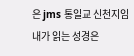은 jms 통일교 신천지임
내가 읽는 성경은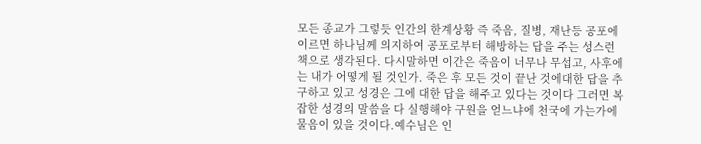모든 종교가 그렇듯 인간의 한계상황 즉 죽음, 질병, 재난등 공포에 이르면 하나님께 의지하여 공포로부터 해방하는 답을 주는 성스런 책으로 생각된다. 다시말하면 이간은 죽음이 너무나 무섭고, 사후에는 내가 어떻게 될 것인가. 죽은 후 모든 것이 끝난 것에대한 답을 추구하고 있고 성경은 그에 대한 답을 해주고 있다는 것이다 그러면 복잡한 성경의 말씀을 다 실행해야 구원을 얻느냐에 천국에 가는가에 물음이 있을 것이다.예수님은 인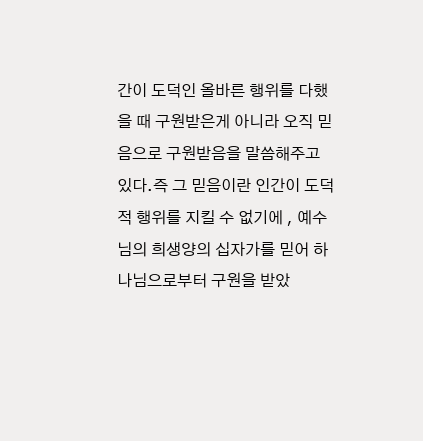간이 도덕인 올바른 행위를 다했을 때 구원받은게 아니라 오직 믿음으로 구원받음을 말씀해주고 있다.즉 그 믿음이란 인간이 도덕적 행위를 지킬 수 없기에 , 예수님의 희생양의 십자가를 믿어 하나님으로부터 구원을 받았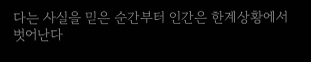다는 사실을 믿은 순간부터 인간은 한계상황에서 벗어난다